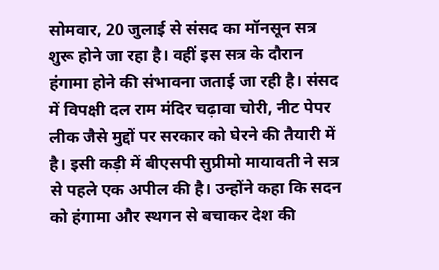सोमवार, 20 जुलाई से संसद का मॉनसून सत्र शुरू होने जा रहा है। वहीं इस सत्र के दौरान हंगामा होने की संभावना जताई जा रही है। संसद में विपक्षी दल राम मंदिर चढ़ावा चोरी, नीट पेपर लीक जैसे मुद्दों पर सरकार को घेरने की तैयारी में है। इसी कड़ी में बीएसपी सुप्रीमो मायावती ने सत्र से पहले एक अपील की है। उन्होंने कहा कि सदन को हंगामा और स्थगन से बचाकर देश की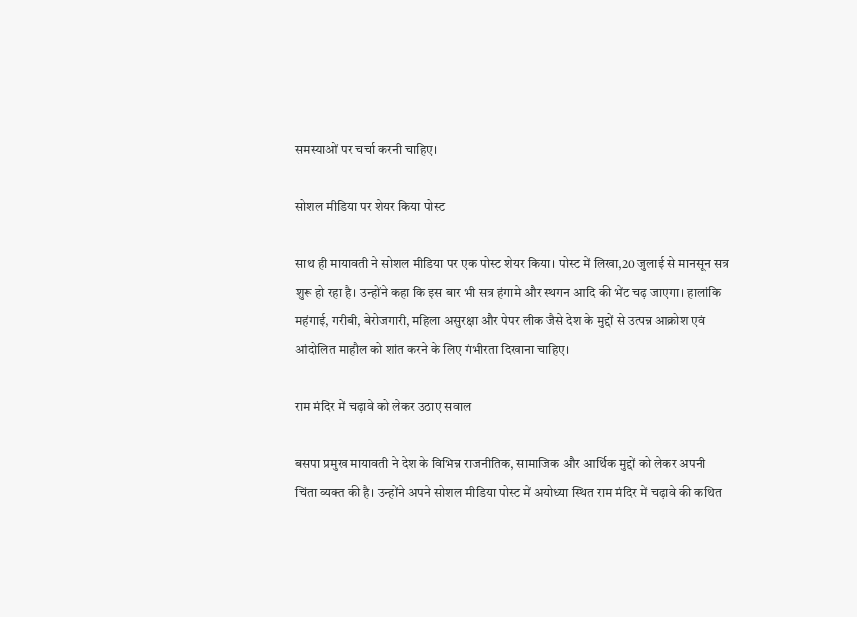समस्याओं पर चर्चा करनी चाहिए।

सोशल मीडिया पर शेयर किया पोस्ट

साथ ही मायावती ने सोशल मीडिया पर एक पोस्ट शेयर किया। पोस्ट में लिखा,20 जुलाई से मानसून सत्र शुरू हो रहा है। उन्होंने कहा कि इस बार भी सत्र हंगामे और स्थगन आदि की भेंट चढ़ जाएगा। हालांकि महंगाई, गरीबी, बेरोजगारी, महिला असुरक्षा और पेपर लीक जैसे देश के मुद्दों से उत्पन्न आक्रोश एवं आंदोलित माहौल को शांत करने के लिए गंभीरता दिखाना चाहिए।

राम मंदिर में चढ़ावे को लेकर उठाए सवाल

बसपा प्रमुख मायावती ने देश के विभिन्न राजनीतिक, सामाजिक और आर्थिक मुद्दों को लेकर अपनी चिंता व्यक्त की है। उन्होंने अपने सोशल मीडिया पोस्ट में अयोध्या स्थित राम मंदिर में चढ़ावे की कथित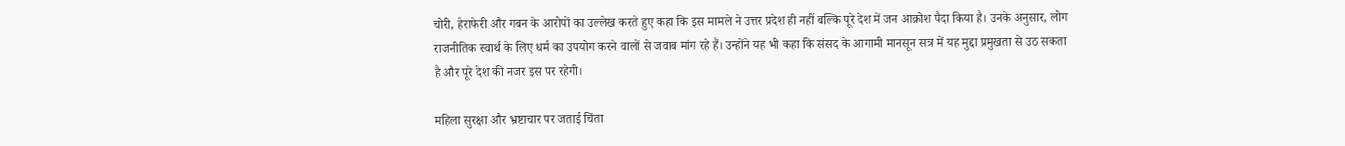चोरी, हेराफेरी और गबन के आरोपों का उल्लेख करते हुए कहा कि इस मामले ने उत्तर प्रदेश ही नहीं बल्कि पूरे देश में जन आक्रोश पैदा किया है। उनके अनुसार, लोग राजनीतिक स्वार्थ के लिए धर्म का उपयोग करने वालों से जवाब मांग रहे हैं। उन्होंने यह भी कहा कि संसद के आगामी मानसून सत्र में यह मुद्दा प्रमुखता से उठ सकता है और पूरे देश की नजर इस पर रहेगी।

महिला सुरक्षा और भ्रष्टाचार पर जताई चिंता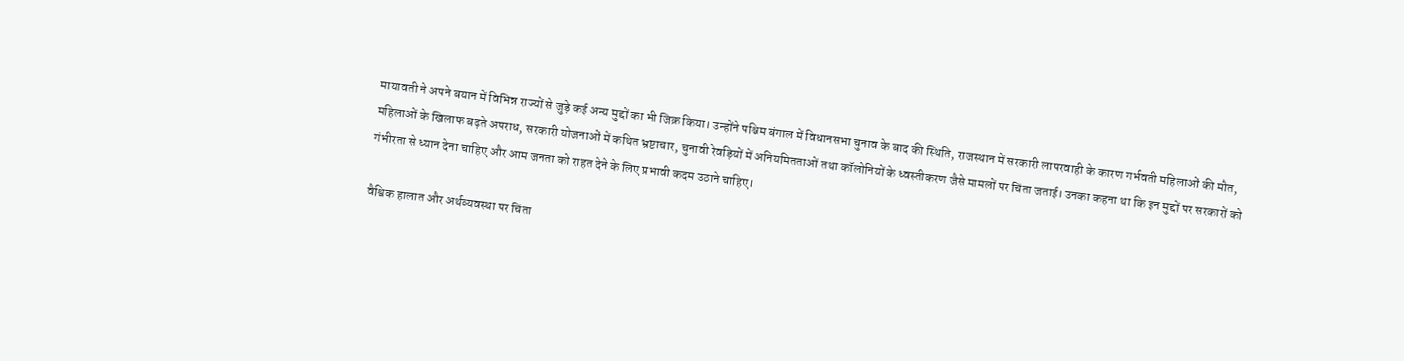मायावती ने अपने बयान में विभिन्न राज्यों से जुड़े कई अन्य मुद्दों का भी जिक्र किया। उन्होंने पश्चिम बंगाल में विधानसभा चुनाव के बाद की स्थिति, राजस्थान में सरकारी लापरवाही के कारण गर्भवती महिलाओं की मौत, महिलाओं के खिलाफ बढ़ते अपराध, सरकारी योजनाओं में कथित भ्रष्टाचार, चुनावी रेवड़ियों में अनियमितताओं तथा कॉलोनियों के ध्वस्तीकरण जैसे मामलों पर चिंता जताई। उनका कहना था कि इन मुद्दों पर सरकारों को गंभीरता से ध्यान देना चाहिए और आम जनता को राहत देने के लिए प्रभावी कदम उठाने चाहिए।

वैश्विक हालात और अर्थव्यवस्था पर चिंता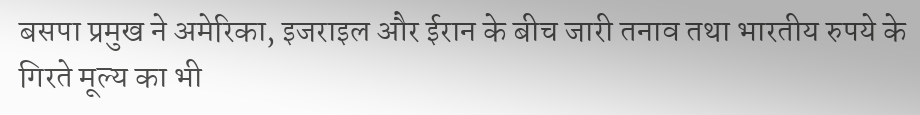बसपा प्रमुख ने अमेरिका, इजराइल और ईरान के बीच जारी तनाव तथा भारतीय रुपये के गिरते मूल्य का भी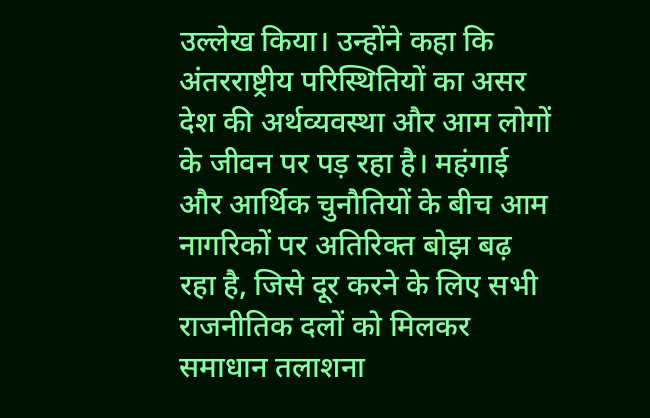उल्लेख किया। उन्होंने कहा कि अंतरराष्ट्रीय परिस्थितियों का असर देश की अर्थव्यवस्था और आम लोगों के जीवन पर पड़ रहा है। महंगाई और आर्थिक चुनौतियों के बीच आम नागरिकों पर अतिरिक्त बोझ बढ़ रहा है, जिसे दूर करने के लिए सभी राजनीतिक दलों को मिलकर समाधान तलाशना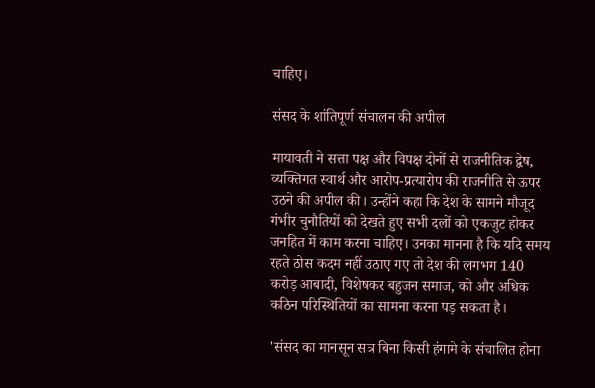चाहिए।

संसद के शांतिपूर्ण संचालन की अपील

मायावती ने सत्ता पक्ष और विपक्ष दोनों से राजनीतिक द्वेष, व्यक्तिगत स्वार्थ और आरोप-प्रत्यारोप की राजनीति से ऊपर उठने की अपील की। उन्होंने कहा कि देश के सामने मौजूद गंभीर चुनौतियों को देखते हुए सभी दलों को एकजुट होकर जनहित में काम करना चाहिए। उनका मानना है कि यदि समय रहते ठोस कदम नहीं उठाए गए तो देश की लगभग 140 करोड़ आबादी, विशेषकर बहुजन समाज, को और अधिक कठिन परिस्थितियों का सामना करना पड़ सकता है।

'संसद का मानसून सत्र बिना किसी हंगामे के संचालित होना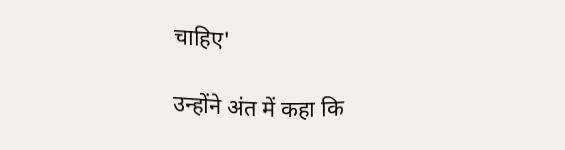चाहिए'

उन्होंने अंत में कहा कि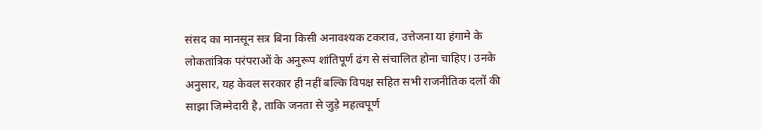संसद का मानसून सत्र बिना किसी अनावश्यक टकराव, उत्तेजना या हंगामे के लोकतांत्रिक परंपराओं के अनुरूप शांतिपूर्ण ढंग से संचालित होना चाहिए। उनके अनुसार, यह केवल सरकार ही नहीं बल्कि विपक्ष सहित सभी राजनीतिक दलों की साझा जिम्मेदारी है, ताकि जनता से जुड़े महत्वपूर्ण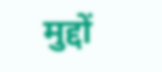मुद्दों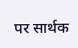पर सार्थक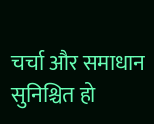चर्चा और समाधान सुनिश्चित हो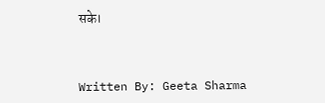सके।



Written By: Geeta Sharma